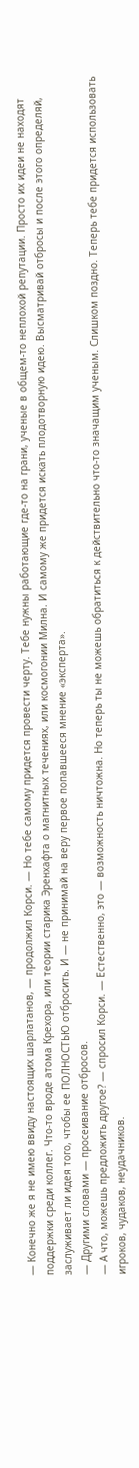— Конечно же я не имею ввиду настоящих шарлатанов, — продолжил Корси. — Но тебе самому придется провести черту. Тебе нужны работающие где-то на грани, ученые в общем-то неплохой репутации. Просто их идеи не находят поддержки среди коллег. Что-то вроде атома Крехора, или теории старика Эренхафта о магнитных течениях, или космогонии Милна. И самому же придется искать плодотворную идею. Высматривай отбросы и после этого определяй, заслуживает ли идея того, чтобы ее ПОЛНОСТЬЮ отбросить. И — не принимай на веру первое попавшееся мнение «эксперта».
— Другими словами — просеивание отбросов.
— А что, можешь предложить другое? — спросил Корси. — Естественно, это — возможность ничтожна. Но теперь ты не можешь обратиться к действительно что-то значащим ученым. Слишком поздно. Теперь тебе придется использовать игроков, чудаков, неудачников.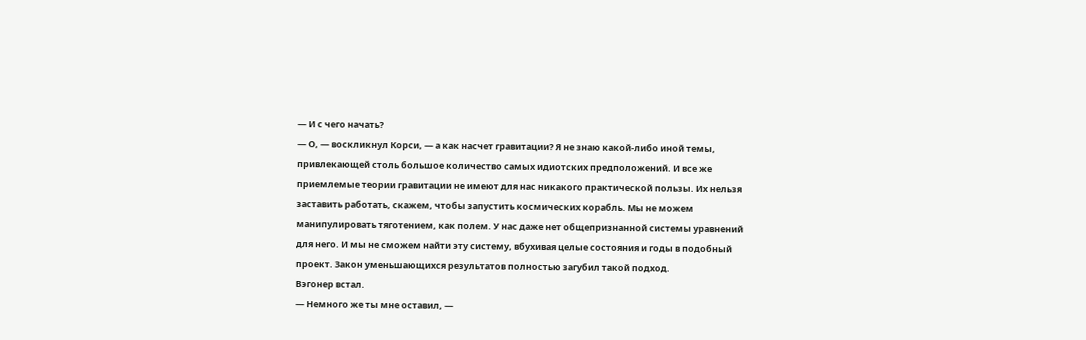— И с чего начать?
— О, — воскликнул Корси, — а как насчет гравитации? Я не знаю какой-либо иной темы, привлекающей столь большое количество самых идиотских предположений. И все же приемлемые теории гравитации не имеют для нас никакого практической пользы. Их нельзя заставить работать, скажем, чтобы запустить космических корабль. Мы не можем манипулировать тяготением, как полем. У нас даже нет общепризнанной системы уравнений для него. И мы не сможем найти эту систему, вбухивая целые состояния и годы в подобный проект. Закон уменьшающихся результатов полностью загубил такой подход.
Вэгонер встал.
— Немного же ты мне оставил, —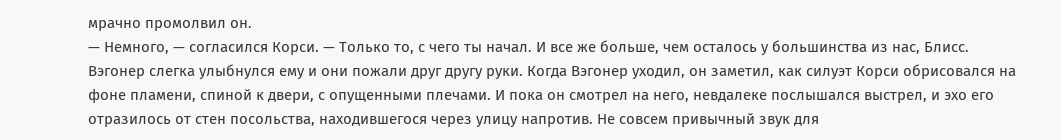мрачно промолвил он.
— Немного, — согласился Корси. — Только то, с чего ты начал. И все же больше, чем осталось у большинства из нас, Блисс.
Вэгонер слегка улыбнулся ему и они пожали друг другу руки. Когда Вэгонер уходил, он заметил, как силуэт Корси обрисовался на фоне пламени, спиной к двери, с опущенными плечами. И пока он смотрел на него, невдалеке послышался выстрел, и эхо его отразилось от стен посольства, находившегося через улицу напротив. Не совсем привычный звук для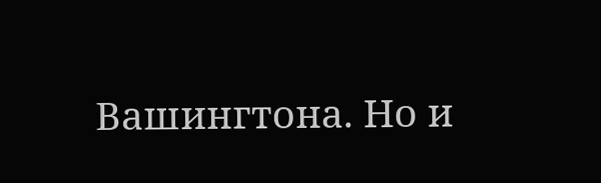Вашингтона. Но и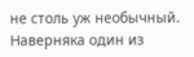не столь уж необычный. Наверняка один из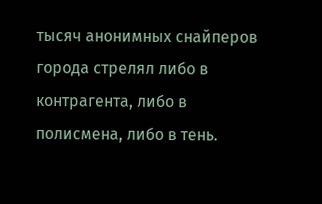тысяч анонимных снайперов города стрелял либо в контрагента, либо в полисмена, либо в тень.